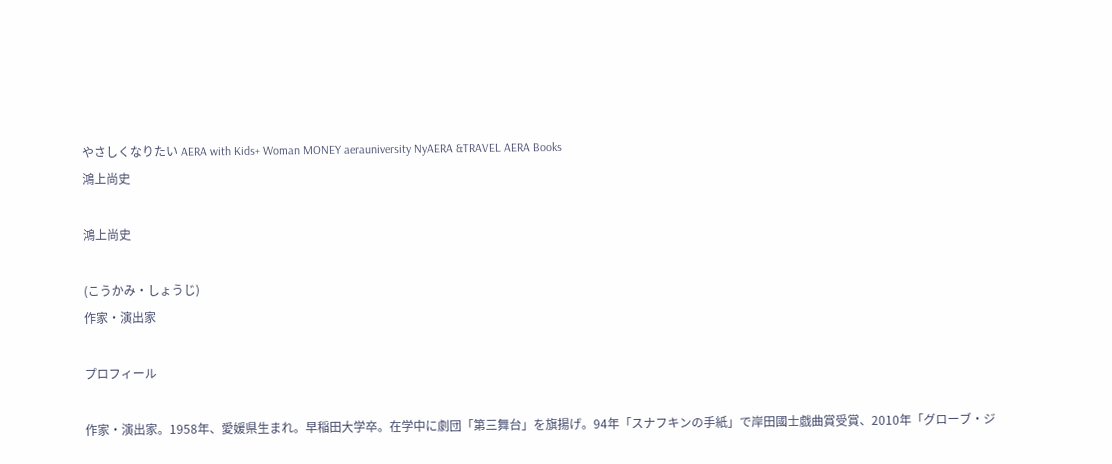やさしくなりたい AERA with Kids+ Woman MONEY aerauniversity NyAERA &TRAVEL AERA Books
鴻上尚史

鴻上尚史

(こうかみ・しょうじ)
作家・演出家

プロフィール

作家・演出家。1958年、愛媛県生まれ。早稲田大学卒。在学中に劇団「第三舞台」を旗揚げ。94年「スナフキンの手紙」で岸田國士戯曲賞受賞、2010年「グローブ・ジ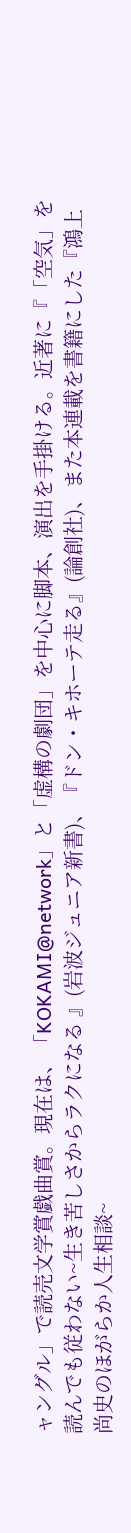ャングル」で読売文学賞戯曲賞。現在は、「KOKAMI@network」と「虚構の劇団」を中心に脚本、演出を手掛ける。近著に『「空気」を読んでも従わない~生き苦しさからラクになる 』(岩波ジュニア新書)、『ドン・キホーテ走る』(論創社)、また本連載を書籍にした『鴻上尚史のほがらか人生相談~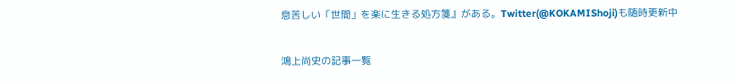息苦しい「世間」を楽に生きる処方箋』がある。Twitter(@KOKAMIShoji)も随時更新中

鴻上尚史の記事一覧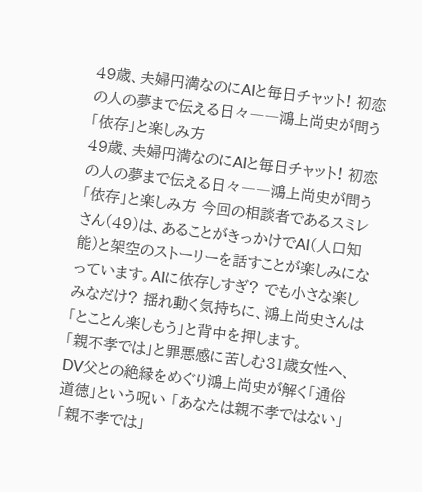49歳、夫婦円満なのにAIと毎日チャット! 初恋の人の夢まで伝える日々――鴻上尚史が問う「依存」と楽しみ方
49歳、夫婦円満なのにAIと毎日チャット! 初恋の人の夢まで伝える日々――鴻上尚史が問う「依存」と楽しみ方 今回の相談者であるスミレさん(49)は、あることがきっかけでAI(人口知能)と架空のストーリーを話すことが楽しみになっています。AIに依存しすぎ? でも小さな楽しみなだけ? 揺れ動く気持ちに、鴻上尚史さんは「とことん楽しもう」と背中を押します。
「親不孝では」と罪悪感に苦しむ31歳女性へ、DV父との絶縁をめぐり鴻上尚史が解く「通俗道徳」という呪い 「あなたは親不孝ではない」
「親不孝では」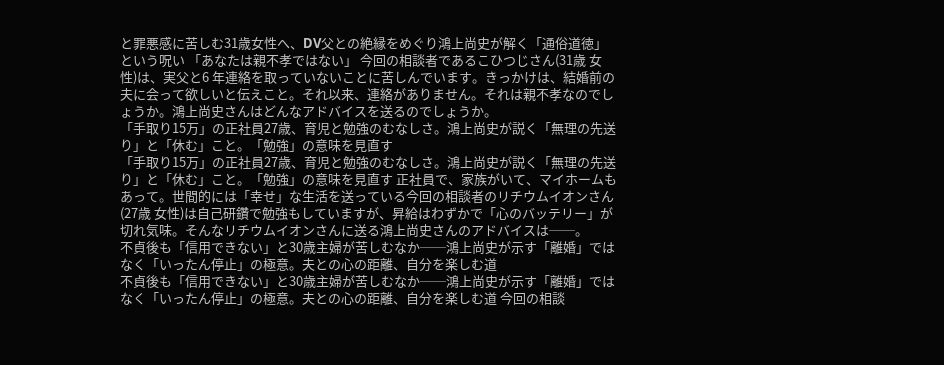と罪悪感に苦しむ31歳女性へ、DV父との絶縁をめぐり鴻上尚史が解く「通俗道徳」という呪い 「あなたは親不孝ではない」 今回の相談者であるこひつじさん(31歳 女性)は、実父と6 年連絡を取っていないことに苦しんでいます。きっかけは、結婚前の夫に会って欲しいと伝えこと。それ以来、連絡がありません。それは親不孝なのでしょうか。鴻上尚史さんはどんなアドバイスを送るのでしょうか。
「手取り15万」の正社員27歳、育児と勉強のむなしさ。鴻上尚史が説く「無理の先送り」と「休む」こと。「勉強」の意味を見直す
「手取り15万」の正社員27歳、育児と勉強のむなしさ。鴻上尚史が説く「無理の先送り」と「休む」こと。「勉強」の意味を見直す 正社員で、家族がいて、マイホームもあって。世間的には「幸せ」な生活を送っている今回の相談者のリチウムイオンさん(27歳 女性)は自己研鑽で勉強もしていますが、昇給はわずかで「心のバッテリー」が切れ気味。そんなリチウムイオンさんに送る鴻上尚史さんのアドバイスは──。
不貞後も「信用できない」と30歳主婦が苦しむなか──鴻上尚史が示す「離婚」ではなく「いったん停止」の極意。夫との心の距離、自分を楽しむ道
不貞後も「信用できない」と30歳主婦が苦しむなか──鴻上尚史が示す「離婚」ではなく「いったん停止」の極意。夫との心の距離、自分を楽しむ道 今回の相談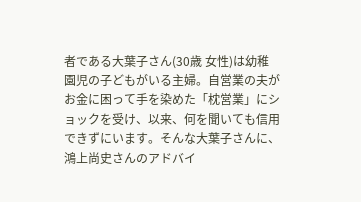者である大葉子さん(30歳 女性)は幼稚園児の子どもがいる主婦。自営業の夫がお金に困って手を染めた「枕営業」にショックを受け、以来、何を聞いても信用できずにいます。そんな大葉子さんに、鴻上尚史さんのアドバイ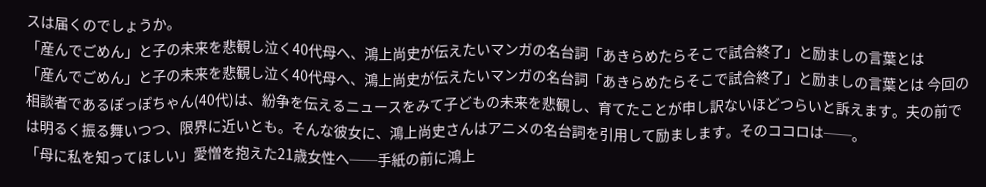スは届くのでしょうか。
「産んでごめん」と子の未来を悲観し泣く40代母へ、鴻上尚史が伝えたいマンガの名台詞「あきらめたらそこで試合終了」と励ましの言葉とは
「産んでごめん」と子の未来を悲観し泣く40代母へ、鴻上尚史が伝えたいマンガの名台詞「あきらめたらそこで試合終了」と励ましの言葉とは 今回の相談者であるぽっぽちゃん(40代)は、紛争を伝えるニュースをみて子どもの未来を悲観し、育てたことが申し訳ないほどつらいと訴えます。夫の前では明るく振る舞いつつ、限界に近いとも。そんな彼女に、鴻上尚史さんはアニメの名台詞を引用して励まします。そのココロは──。
「母に私を知ってほしい」愛憎を抱えた21歳女性へ──手紙の前に鴻上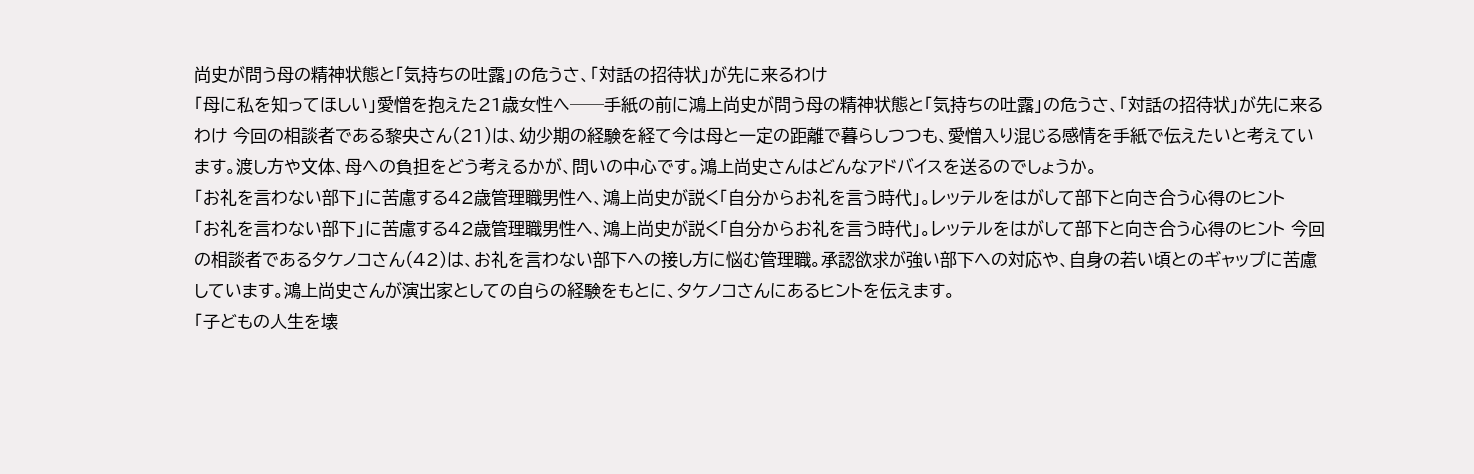尚史が問う母の精神状態と「気持ちの吐露」の危うさ、「対話の招待状」が先に来るわけ
「母に私を知ってほしい」愛憎を抱えた21歳女性へ──手紙の前に鴻上尚史が問う母の精神状態と「気持ちの吐露」の危うさ、「対話の招待状」が先に来るわけ 今回の相談者である黎央さん(21)は、幼少期の経験を経て今は母と一定の距離で暮らしつつも、愛憎入り混じる感情を手紙で伝えたいと考えています。渡し方や文体、母への負担をどう考えるかが、問いの中心です。鴻上尚史さんはどんなアドバイスを送るのでしょうか。
「お礼を言わない部下」に苦慮する42歳管理職男性へ、鴻上尚史が説く「自分からお礼を言う時代」。レッテルをはがして部下と向き合う心得のヒント
「お礼を言わない部下」に苦慮する42歳管理職男性へ、鴻上尚史が説く「自分からお礼を言う時代」。レッテルをはがして部下と向き合う心得のヒント 今回の相談者であるタケノコさん(42)は、お礼を言わない部下への接し方に悩む管理職。承認欲求が強い部下への対応や、自身の若い頃とのギャップに苦慮しています。鴻上尚史さんが演出家としての自らの経験をもとに、タケノコさんにあるヒントを伝えます。
「子どもの人生を壊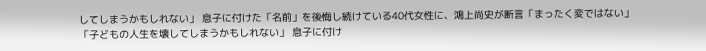してしまうかもしれない」 息子に付けた「名前」を後悔し続けている40代女性に、鴻上尚史が断言「まったく変ではない」
「子どもの人生を壊してしまうかもしれない」 息子に付け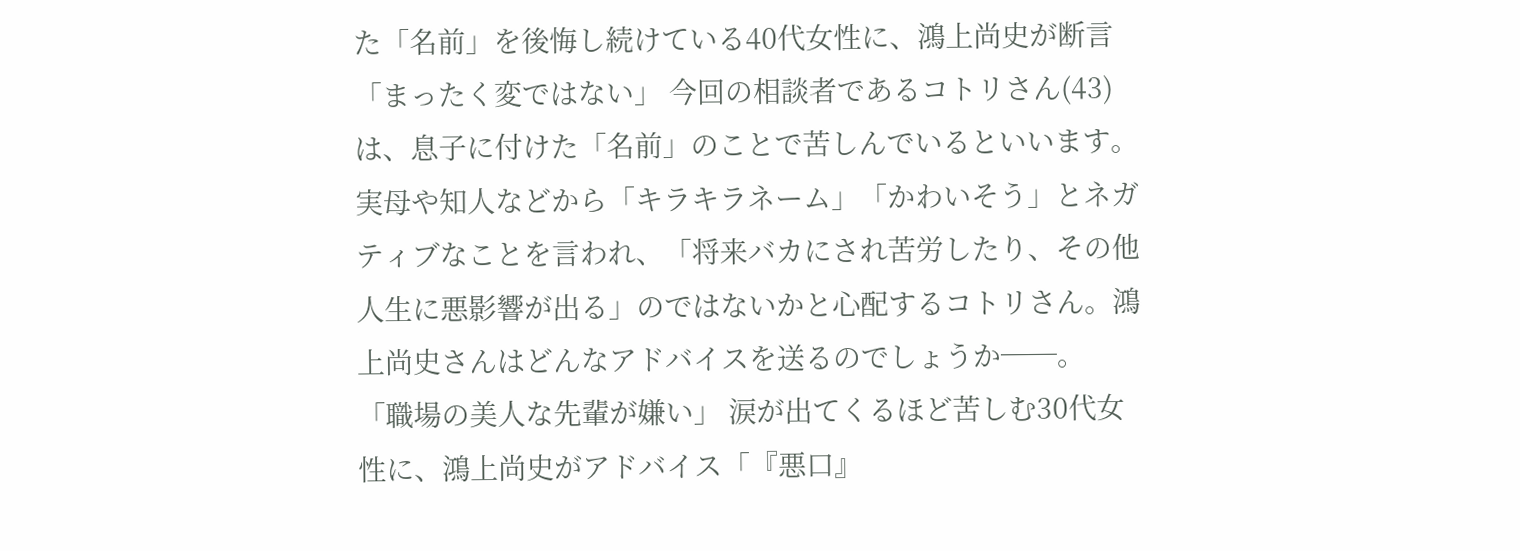た「名前」を後悔し続けている40代女性に、鴻上尚史が断言「まったく変ではない」 今回の相談者であるコトリさん(43)は、息子に付けた「名前」のことで苦しんでいるといいます。実母や知人などから「キラキラネーム」「かわいそう」とネガティブなことを言われ、「将来バカにされ苦労したり、その他人生に悪影響が出る」のではないかと心配するコトリさん。鴻上尚史さんはどんなアドバイスを送るのでしょうか──。
「職場の美人な先輩が嫌い」 涙が出てくるほど苦しむ30代女性に、鴻上尚史がアドバイス「『悪口』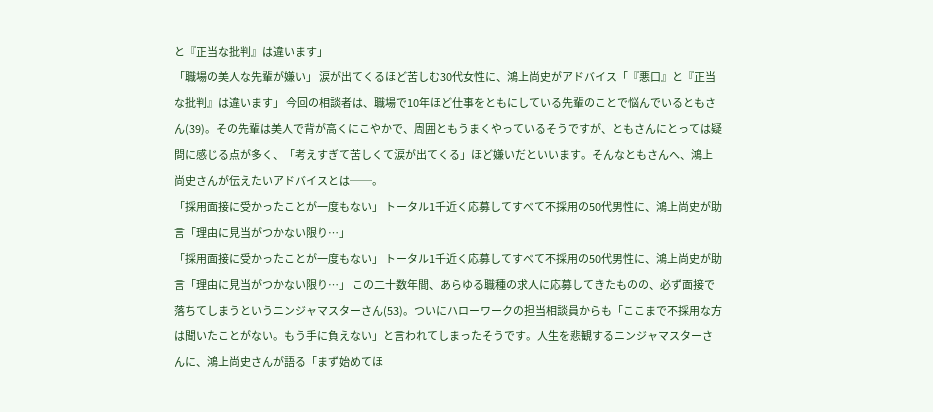と『正当な批判』は違います」
「職場の美人な先輩が嫌い」 涙が出てくるほど苦しむ30代女性に、鴻上尚史がアドバイス「『悪口』と『正当な批判』は違います」 今回の相談者は、職場で10年ほど仕事をともにしている先輩のことで悩んでいるともさん(39)。その先輩は美人で背が高くにこやかで、周囲ともうまくやっているそうですが、ともさんにとっては疑問に感じる点が多く、「考えすぎて苦しくて涙が出てくる」ほど嫌いだといいます。そんなともさんへ、鴻上尚史さんが伝えたいアドバイスとは──。
「採用面接に受かったことが一度もない」 トータル1千近く応募してすべて不採用の50代男性に、鴻上尚史が助言「理由に見当がつかない限り…」
「採用面接に受かったことが一度もない」 トータル1千近く応募してすべて不採用の50代男性に、鴻上尚史が助言「理由に見当がつかない限り…」 この二十数年間、あらゆる職種の求人に応募してきたものの、必ず面接で落ちてしまうというニンジャマスターさん(53)。ついにハローワークの担当相談員からも「ここまで不採用な方は聞いたことがない。もう手に負えない」と言われてしまったそうです。人生を悲観するニンジャマスターさんに、鴻上尚史さんが語る「まず始めてほ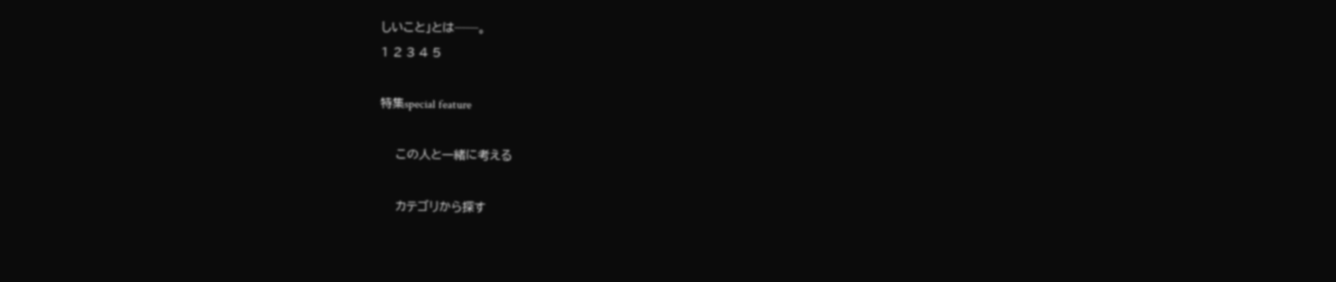しいこと」とは──。
1 2 3 4 5

特集special feature

    この人と一緒に考える

    カテゴリから探す